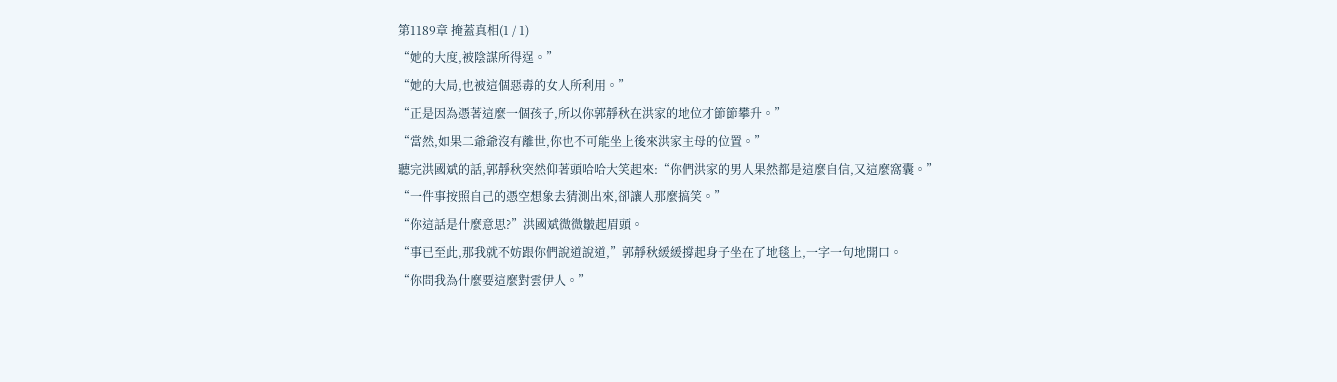第1189章 掩蓋真相(1 / 1)
“她的大度,被陰謀所得逞。”
“她的大局,也被這個惡毒的女人所利用。”
“正是因為憑著這麼一個孩子,所以你郭靜秋在洪家的地位才節節攀升。”
“當然,如果二爺爺沒有離世,你也不可能坐上後來洪家主母的位置。”
聽完洪國斌的話,郭靜秋突然仰著頭哈哈大笑起來:“你們洪家的男人果然都是這麼自信,又這麼窩囊。”
“一件事按照自己的憑空想象去猜測出來,卻讓人那麼搞笑。”
“你這話是什麼意思?”洪國斌微微皺起眉頭。
“事已至此,那我就不妨跟你們說道說道,”郭靜秋緩緩撐起身子坐在了地毯上,一字一句地開口。
“你問我為什麼要這麼對雲伊人。”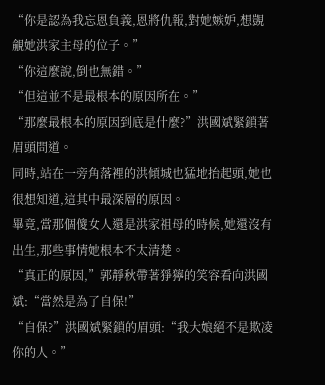“你是認為我忘恩負義,恩將仇報,對她嫉妒,想覬覦她洪家主母的位子。”
“你這麼說,倒也無錯。”
“但這並不是最根本的原因所在。”
“那麼最根本的原因到底是什麼?”洪國斌緊鎖著眉頭問道。
同時,站在一旁角落裡的洪傾城也猛地抬起頭,她也很想知道,這其中最深層的原因。
畢竟,當那個傻女人還是洪家祖母的時候,她還沒有出生,那些事情她根本不太清楚。
“真正的原因,”郭靜秋帶著猙獰的笑容看向洪國斌:“當然是為了自保!”
“自保?”洪國斌緊鎖的眉頭:“我大娘絕不是欺凌你的人。”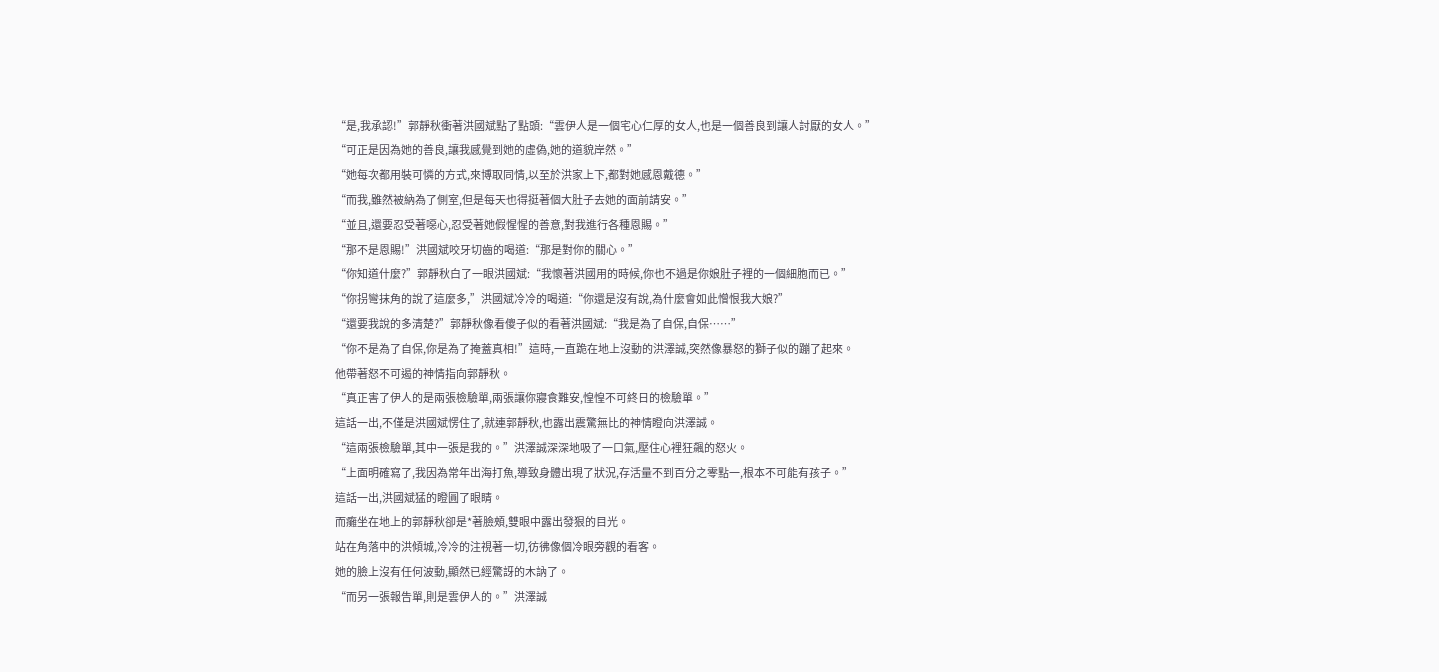“是,我承認!”郭靜秋衝著洪國斌點了點頭:“雲伊人是一個宅心仁厚的女人,也是一個善良到讓人討厭的女人。”
“可正是因為她的善良,讓我感覺到她的虛偽,她的道貌岸然。”
“她每次都用裝可憐的方式,來博取同情,以至於洪家上下,都對她感恩戴德。”
“而我,雖然被納為了側室,但是每天也得挺著個大肚子去她的面前請安。”
“並且,還要忍受著噁心,忍受著她假惺惺的善意,對我進行各種恩賜。”
“那不是恩賜!”洪國斌咬牙切齒的喝道:“那是對你的關心。”
“你知道什麼?”郭靜秋白了一眼洪國斌:“我懷著洪國用的時候,你也不過是你娘肚子裡的一個細胞而已。”
“你拐彎抹角的說了這麼多,”洪國斌冷冷的喝道:“你還是沒有說,為什麼會如此憎恨我大娘?”
“還要我說的多清楚?”郭靜秋像看傻子似的看著洪國斌:“我是為了自保,自保……”
“你不是為了自保,你是為了掩蓋真相!”這時,一直跪在地上沒動的洪澤誠,突然像暴怒的獅子似的蹦了起來。
他帶著怒不可遏的神情指向郭靜秋。
“真正害了伊人的是兩張檢驗單,兩張讓你寢食難安,惶惶不可終日的檢驗單。”
這話一出,不僅是洪國斌愣住了,就連郭靜秋,也露出震驚無比的神情瞪向洪澤誠。
“這兩張檢驗單,其中一張是我的。”洪澤誠深深地吸了一口氣,壓住心裡狂飆的怒火。
“上面明確寫了,我因為常年出海打魚,導致身體出現了狀況,存活量不到百分之零點一,根本不可能有孩子。”
這話一出,洪國斌猛的瞪圓了眼睛。
而癱坐在地上的郭靜秋卻是*著臉頰,雙眼中露出發狠的目光。
站在角落中的洪傾城,冷冷的注視著一切,彷彿像個冷眼旁觀的看客。
她的臉上沒有任何波動,顯然已經驚訝的木訥了。
“而另一張報告單,則是雲伊人的。”洪澤誠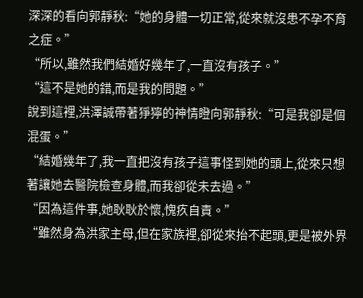深深的看向郭靜秋:“她的身體一切正常,從來就沒患不孕不育之症。”
“所以,雖然我們結婚好幾年了,一直沒有孩子。”
“這不是她的錯,而是我的問題。”
說到這裡,洪澤誠帶著猙獰的神情瞪向郭靜秋:“可是我卻是個混蛋。”
“結婚幾年了,我一直把沒有孩子這事怪到她的頭上,從來只想著讓她去醫院檢查身體,而我卻從未去過。”
“因為這件事,她耿耿於懷,愧疚自責。”
“雖然身為洪家主母,但在家族裡,卻從來抬不起頭,更是被外界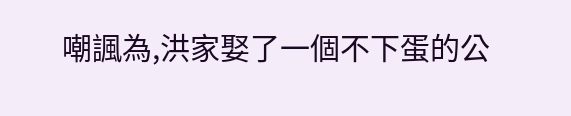嘲諷為,洪家娶了一個不下蛋的公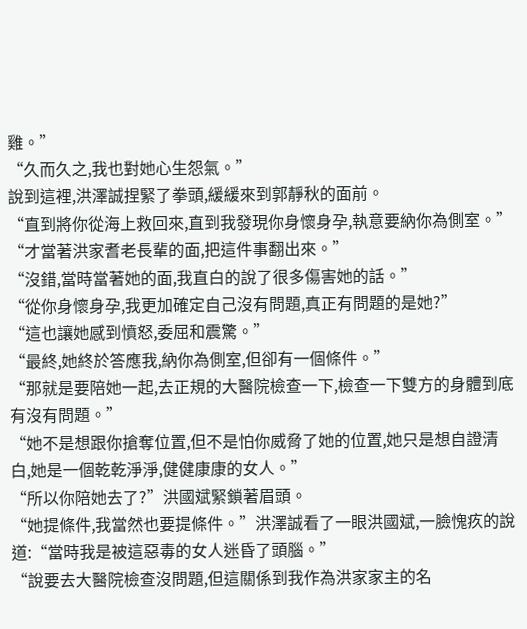雞。”
“久而久之,我也對她心生怨氣。”
說到這裡,洪澤誠捏緊了拳頭,緩緩來到郭靜秋的面前。
“直到將你從海上救回來,直到我發現你身懷身孕,執意要納你為側室。”
“才當著洪家耆老長輩的面,把這件事翻出來。”
“沒錯,當時當著她的面,我直白的說了很多傷害她的話。”
“從你身懷身孕,我更加確定自己沒有問題,真正有問題的是她?”
“這也讓她感到憤怒,委屈和震驚。”
“最終,她終於答應我,納你為側室,但卻有一個條件。”
“那就是要陪她一起,去正規的大醫院檢查一下,檢查一下雙方的身體到底有沒有問題。”
“她不是想跟你搶奪位置,但不是怕你威脅了她的位置,她只是想自證清白,她是一個乾乾淨淨,健健康康的女人。”
“所以你陪她去了?”洪國斌緊鎖著眉頭。
“她提條件,我當然也要提條件。”洪澤誠看了一眼洪國斌,一臉愧疚的說道:“當時我是被這惡毒的女人迷昏了頭腦。”
“說要去大醫院檢查沒問題,但這關係到我作為洪家家主的名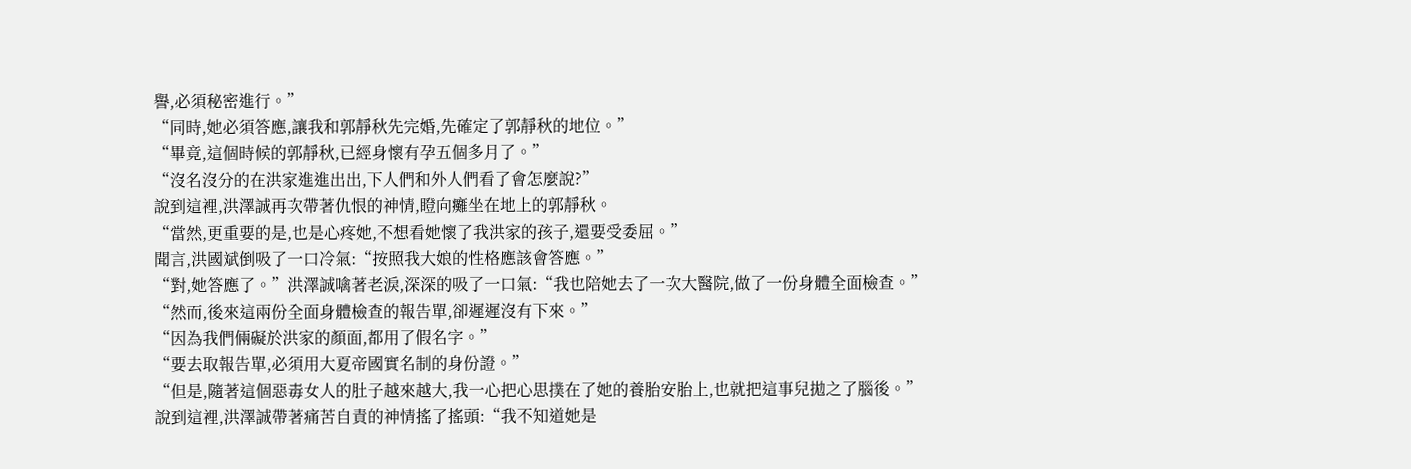譽,必須秘密進行。”
“同時,她必須答應,讓我和郭靜秋先完婚,先確定了郭靜秋的地位。”
“畢竟,這個時候的郭靜秋,已經身懷有孕五個多月了。”
“沒名沒分的在洪家進進出出,下人們和外人們看了會怎麼說?”
說到這裡,洪澤誠再次帶著仇恨的神情,瞪向癱坐在地上的郭靜秋。
“當然,更重要的是,也是心疼她,不想看她懷了我洪家的孩子,還要受委屈。”
聞言,洪國斌倒吸了一口冷氣:“按照我大娘的性格應該會答應。”
“對,她答應了。”洪澤誠噙著老淚,深深的吸了一口氣:“我也陪她去了一次大醫院,做了一份身體全面檢查。”
“然而,後來這兩份全面身體檢查的報告單,卻遲遲沒有下來。”
“因為我們倆礙於洪家的顏面,都用了假名字。”
“要去取報告單,必須用大夏帝國實名制的身份證。”
“但是,隨著這個惡毒女人的肚子越來越大,我一心把心思撲在了她的養胎安胎上,也就把這事兒拋之了腦後。”
說到這裡,洪澤誠帶著痛苦自責的神情搖了搖頭:“我不知道她是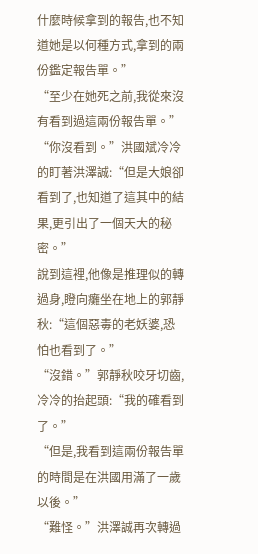什麼時候拿到的報告,也不知道她是以何種方式,拿到的兩份鑑定報告單。”
“至少在她死之前,我從來沒有看到過這兩份報告單。”
“你沒看到。”洪國斌冷冷的盯著洪澤誠:“但是大娘卻看到了,也知道了這其中的結果,更引出了一個天大的秘密。”
說到這裡,他像是推理似的轉過身,瞪向癱坐在地上的郭靜秋:“這個惡毒的老妖婆,恐怕也看到了。”
“沒錯。”郭靜秋咬牙切齒,冷冷的抬起頭:“我的確看到了。”
“但是,我看到這兩份報告單的時間是在洪國用滿了一歲以後。”
“難怪。”洪澤誠再次轉過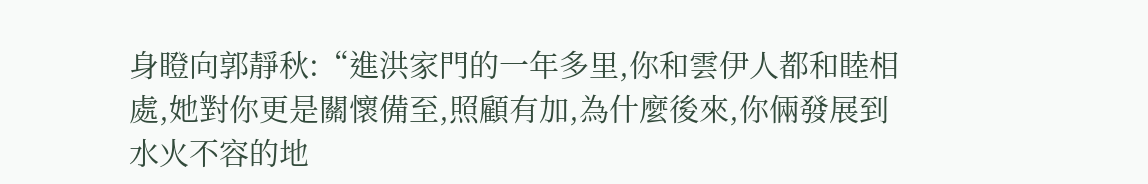身瞪向郭靜秋:“進洪家門的一年多里,你和雲伊人都和睦相處,她對你更是關懷備至,照顧有加,為什麼後來,你倆發展到水火不容的地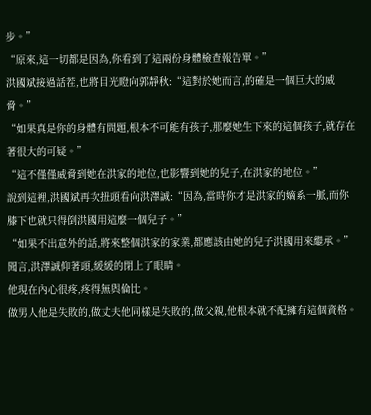步。”
“原來,這一切都是因為,你看到了這兩份身體檢查報告單。”
洪國斌接過話茬,也將目光瞪向郭靜秋:“這對於她而言,的確是一個巨大的威脅。”
“如果真是你的身體有問題,根本不可能有孩子,那麼她生下來的這個孩子,就存在著很大的可疑。”
“這不僅僅威脅到她在洪家的地位,也影響到她的兒子,在洪家的地位。”
說到這裡,洪國斌再次扭頭看向洪澤誠:“因為,當時你才是洪家的嫡系一脈,而你膝下也就只得倒洪國用這麼一個兒子。”
“如果不出意外的話,將來整個洪家的家業,都應該由她的兒子洪國用來繼承。”
聞言,洪澤誠仰著頭,緩緩的閉上了眼睛。
他現在內心很疼,疼得無與倫比。
做男人他是失敗的,做丈夫他同樣是失敗的,做父親,他根本就不配擁有這個資格。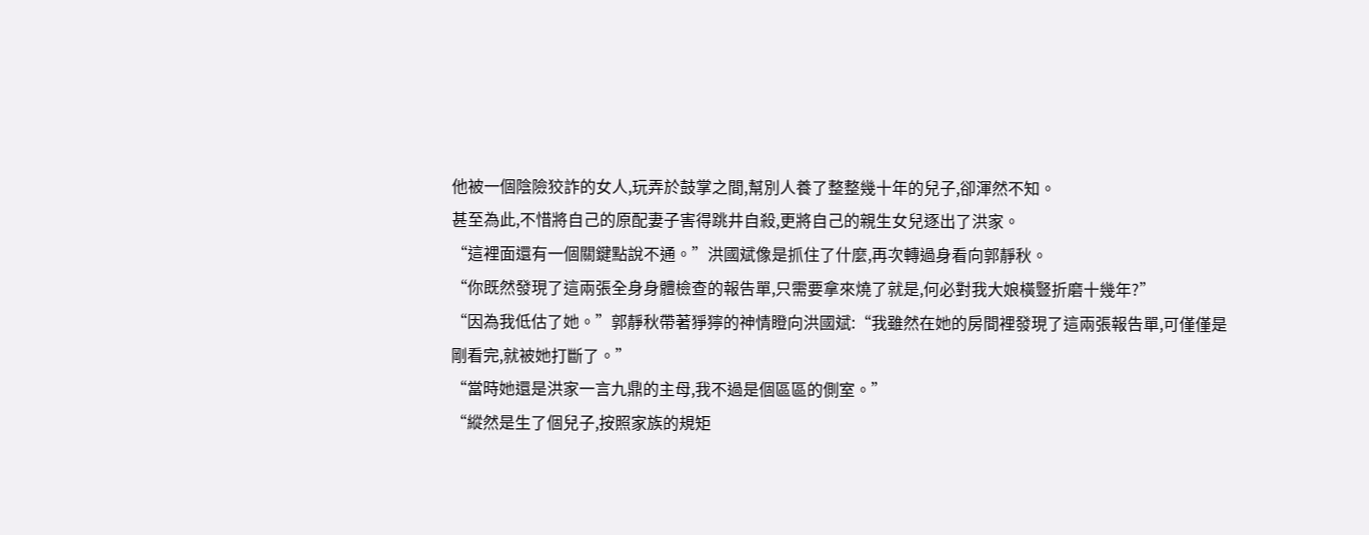他被一個陰險狡詐的女人,玩弄於鼓掌之間,幫別人養了整整幾十年的兒子,卻渾然不知。
甚至為此,不惜將自己的原配妻子害得跳井自殺,更將自己的親生女兒逐出了洪家。
“這裡面還有一個關鍵點說不通。”洪國斌像是抓住了什麼,再次轉過身看向郭靜秋。
“你既然發現了這兩張全身身體檢查的報告單,只需要拿來燒了就是,何必對我大娘橫豎折磨十幾年?”
“因為我低估了她。”郭靜秋帶著猙獰的神情瞪向洪國斌:“我雖然在她的房間裡發現了這兩張報告單,可僅僅是剛看完,就被她打斷了。”
“當時她還是洪家一言九鼎的主母,我不過是個區區的側室。”
“縱然是生了個兒子,按照家族的規矩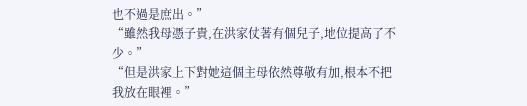也不過是庶出。”
“雖然我母憑子貴,在洪家仗著有個兒子,地位提高了不少。”
“但是洪家上下對她這個主母依然尊敬有加,根本不把我放在眼裡。”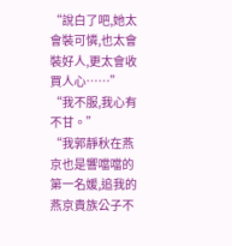“說白了吧,她太會裝可憐,也太會裝好人,更太會收買人心……”
“我不服,我心有不甘。”
“我郭靜秋在燕京也是響噹噹的第一名媛,追我的燕京貴族公子不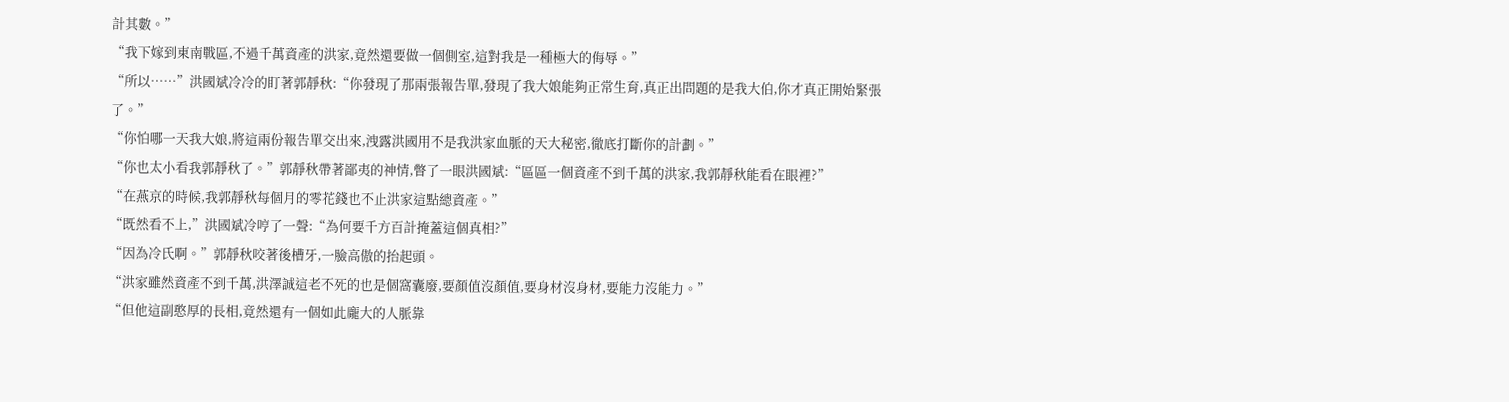計其數。”
“我下嫁到東南戰區,不過千萬資產的洪家,竟然還要做一個側室,這對我是一種極大的侮辱。”
“所以……”洪國斌冷冷的盯著郭靜秋:“你發現了那兩張報告單,發現了我大娘能夠正常生育,真正出問題的是我大伯,你才真正開始緊張了。”
“你怕哪一天我大娘,將這兩份報告單交出來,洩露洪國用不是我洪家血脈的天大秘密,徹底打斷你的計劃。”
“你也太小看我郭靜秋了。”郭靜秋帶著鄙夷的神情,瞥了一眼洪國斌:“區區一個資產不到千萬的洪家,我郭靜秋能看在眼裡?”
“在燕京的時候,我郭靜秋每個月的零花錢也不止洪家這點總資產。”
“既然看不上,”洪國斌冷哼了一聲:“為何要千方百計掩蓋這個真相?”
“因為冷氏啊。”郭靜秋咬著後槽牙,一臉高傲的抬起頭。
“洪家雖然資產不到千萬,洪澤誠這老不死的也是個窩囊廢,要顏值沒顏值,要身材沒身材,要能力沒能力。”
“但他這副憨厚的長相,竟然還有一個如此龐大的人脈靠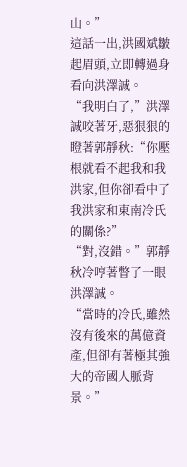山。”
這話一出,洪國斌皺起眉頭,立即轉過身看向洪澤誠。
“我明白了,”洪澤誠咬著牙,惡狠狠的瞪著郭靜秋:“你壓根就看不起我和我洪家,但你卻看中了我洪家和東南冷氏的關係?”
“對,沒錯。”郭靜秋冷哼著瞥了一眼洪澤誠。
“當時的冷氏,雖然沒有後來的萬億資產,但卻有著極其強大的帝國人脈背景。”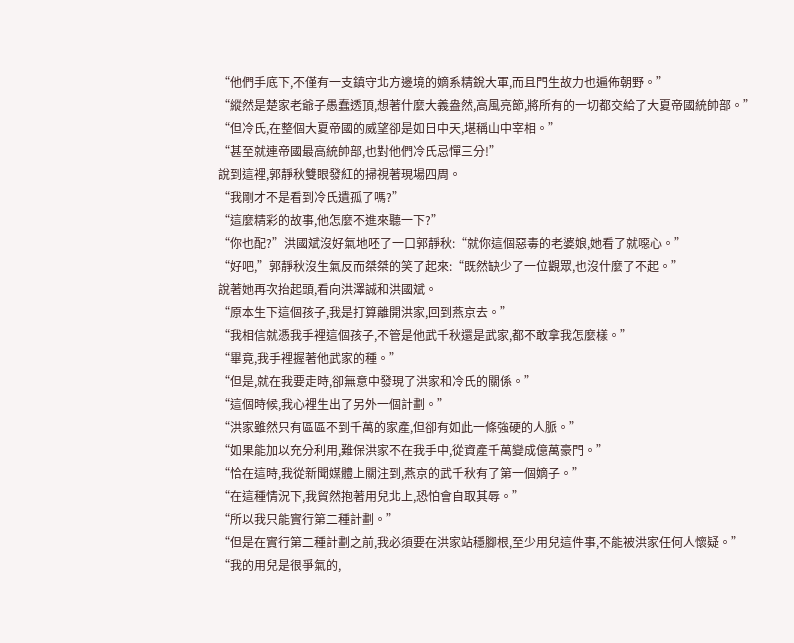“他們手底下,不僅有一支鎮守北方邊境的嫡系精銳大軍,而且門生故力也遍佈朝野。”
“縱然是楚家老爺子愚蠢透頂,想著什麼大義盎然,高風亮節,將所有的一切都交給了大夏帝國統帥部。”
“但冷氏,在整個大夏帝國的威望卻是如日中天,堪稱山中宰相。”
“甚至就連帝國最高統帥部,也對他們冷氏忌憚三分!”
說到這裡,郭靜秋雙眼發紅的掃視著現場四周。
“我剛才不是看到冷氏遺孤了嗎?”
“這麼精彩的故事,他怎麼不進來聽一下?”
“你也配?”洪國斌沒好氣地呸了一口郭靜秋:“就你這個惡毒的老婆娘,她看了就噁心。”
“好吧,”郭靜秋沒生氣反而桀桀的笑了起來:“既然缺少了一位觀眾,也沒什麼了不起。”
說著她再次抬起頭,看向洪澤誠和洪國斌。
“原本生下這個孩子,我是打算離開洪家,回到燕京去。”
“我相信就憑我手裡這個孩子,不管是他武千秋還是武家,都不敢拿我怎麼樣。”
“畢竟,我手裡握著他武家的種。”
“但是,就在我要走時,卻無意中發現了洪家和冷氏的關係。”
“這個時候,我心裡生出了另外一個計劃。”
“洪家雖然只有區區不到千萬的家產,但卻有如此一條強硬的人脈。”
“如果能加以充分利用,難保洪家不在我手中,從資產千萬變成億萬豪門。”
“恰在這時,我從新聞媒體上關注到,燕京的武千秋有了第一個嫡子。”
“在這種情況下,我貿然抱著用兒北上,恐怕會自取其辱。”
“所以我只能實行第二種計劃。”
“但是在實行第二種計劃之前,我必須要在洪家站穩腳根,至少用兒這件事,不能被洪家任何人懷疑。”
“我的用兒是很爭氣的,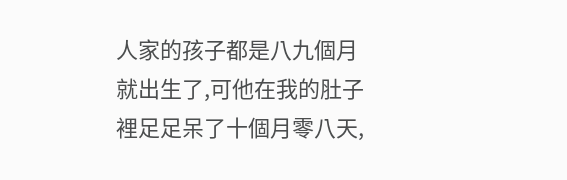人家的孩子都是八九個月就出生了,可他在我的肚子裡足足呆了十個月零八天,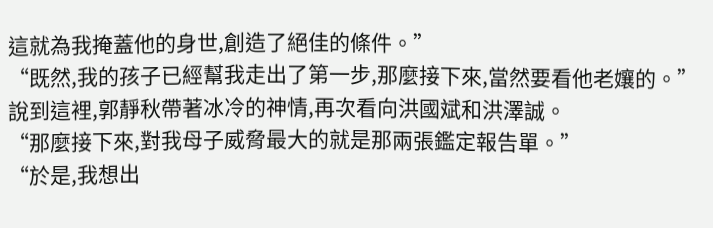這就為我掩蓋他的身世,創造了絕佳的條件。”
“既然,我的孩子已經幫我走出了第一步,那麼接下來,當然要看他老孃的。”
說到這裡,郭靜秋帶著冰冷的神情,再次看向洪國斌和洪澤誠。
“那麼接下來,對我母子威脅最大的就是那兩張鑑定報告單。”
“於是,我想出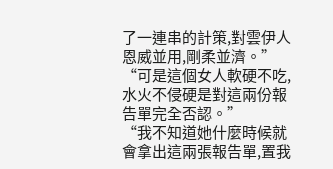了一連串的計策,對雲伊人恩威並用,剛柔並濟。”
“可是這個女人軟硬不吃,水火不侵硬是對這兩份報告單完全否認。”
“我不知道她什麼時候就會拿出這兩張報告單,置我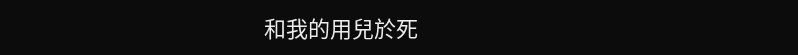和我的用兒於死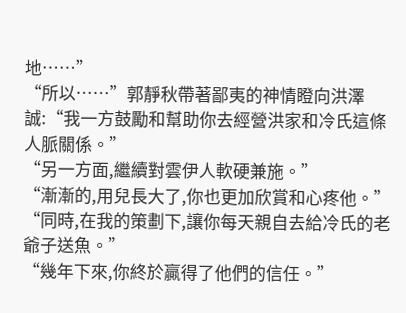地……”
“所以……”郭靜秋帶著鄙夷的神情瞪向洪澤誠:“我一方鼓勵和幫助你去經營洪家和冷氏這條人脈關係。”
“另一方面,繼續對雲伊人軟硬兼施。”
“漸漸的,用兒長大了,你也更加欣賞和心疼他。”
“同時,在我的策劃下,讓你每天親自去給冷氏的老爺子送魚。”
“幾年下來,你終於贏得了他們的信任。”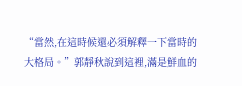“當然,在這時候還必須解釋一下當時的大格局。”郭靜秋說到這裡,滿是鮮血的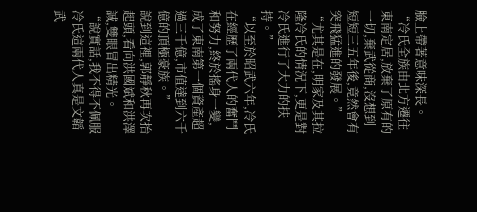臉上帶著意味深長。
“冷氏全族由北方遷往東南定居,放棄了原有的一切,棄武從商,沒想到短短三五年後,竟然會有突飛猛進的發展。”
“尤其是在,明家及其拉隆冷氏的情況下,更是對冷氏進行了大力的扶持。”
“以至於昭武六年,冷氏在經歷了兩代人的奮鬥和努力,終於搖身一變,成了東南第一個資產超過三千億,市值達到六千億的頂極豪族。”
說到這裡,郭靜秋再次抬起頭,看向洪國斌和洪澤誠,雙眼冒出精光。
“說實話,我不得不佩服冷氏這兩代人真是文韜武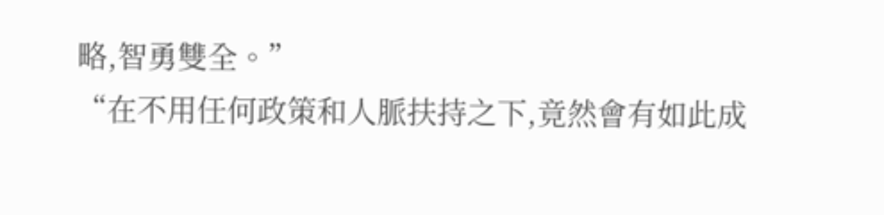略,智勇雙全。”
“在不用任何政策和人脈扶持之下,竟然會有如此成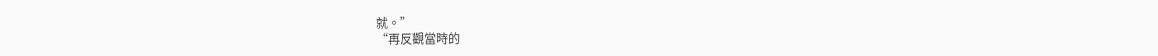就。”
“再反觀當時的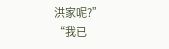洪家呢?”
“我已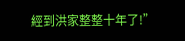經到洪家整整十年了!”